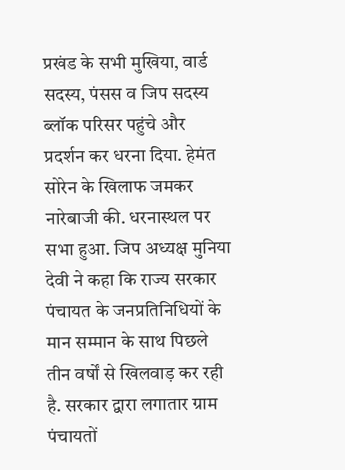प्रखंड के सभी मुखिया, वार्ड सदस्य, पंसस व जिप सदस्य ब्लॉक परिसर पहुंचे और प्रदर्शन कर धरना दिया. हेमंत सोरेन के खिलाफ जमकर नारेबाजी की. धरनास्थल पर सभा हुआ. जिप अध्यक्ष मुनिया देवी ने कहा कि राज्य सरकार पंचायत के जनप्रतिनिधियों के मान सम्मान के साथ पिछले तीन वर्षों से खिलवाड़ कर रही है. सरकार द्वारा लगातार ग्राम पंचायतों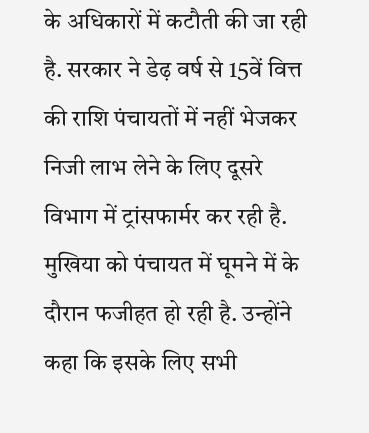के अधिकारों में कटौती की जा रही है. सरकार ने डेढ़ वर्ष से 15वें वित्त की राशि पंचायतों में नहीं भेजकर निजी लाभ लेने के लिए दूसरे विभाग में ट्रांसफार्मर कर रही है. मुखिया को पंचायत में घूमने में के दौरान फजीहत हो रही है. उन्होंने कहा कि इसके लिए सभी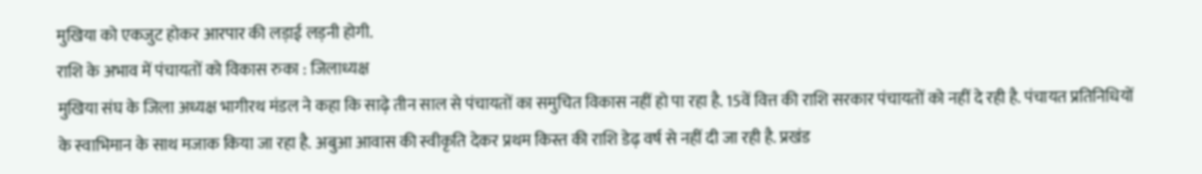मुखिया को एकजुट होकर आरपार की लड़ाई लड़नी होगी.
राशि के अभाव में पंचायतों को विकास रुका : जिलाध्यक्ष
मुखिया संघ के जिला अध्यक्ष भागीरथ मंडल ने कहा कि साढ़े तीन साल से पंचायतों का समुचित विकास नहीं हो पा रहा है. 15वें वित्त की राशि सरकार पंचायतों को नहीं दे रही है. पंचायत प्रतिनिधियों के स्वाभिमान के साथ मजाक किया जा रहा है. अबुआ आवास की स्वीकृति देकर प्रथम किस्त की राशि डेढ़ वर्ष से नहीं दी जा रही है. प्रखंड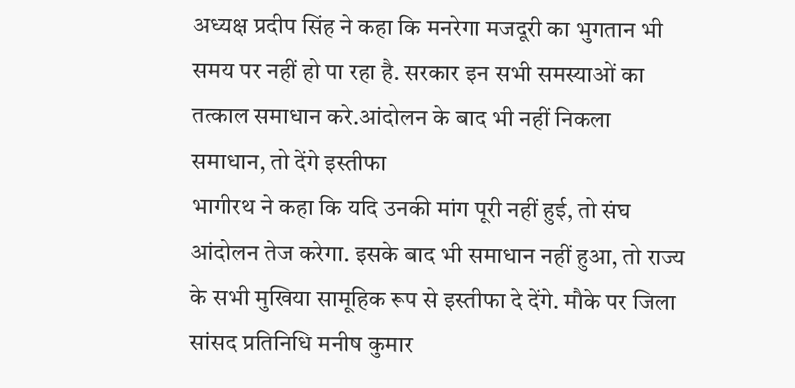अध्यक्ष प्रदीप सिंह ने कहा कि मनरेगा मजदूरी का भुगतान भी समय पर नहीं हो पा रहा है. सरकार इन सभी समस्याओं का तत्काल समाधान करे.आंदोलन के बाद भी नहीं निकला समाधान, तो देंगे इस्तीफा
भागीरथ ने कहा कि यदि उनकी मांग पूरी नहीं हुई, तो संघ आंदोलन तेज करेगा. इसके बाद भी समाधान नहीं हुआ, तो राज्य के सभी मुखिया सामूहिक रूप से इस्तीफा दे देंगे. मौके पर जिला सांसद प्रतिनिधि मनीष कुमार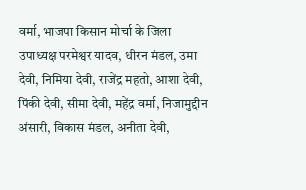वर्मा, भाजपा किसान मोर्चा के जिला उपाध्यक्ष परमेश्वर यादव, धीरन मंडल, उमा देवी, निमिया देवी, राजेंद्र महतो, आशा देवी, पिंकी देवी, सीमा देवी, महेंद्र वर्मा, निजामुद्दीन अंसारी, विकास मंडल, अनीता देवी,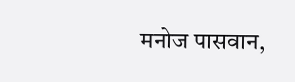मनोज पासवान,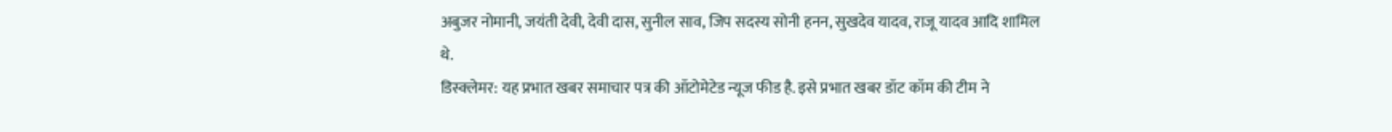अबुजर नोमानी, जयंती देवी, देवी दास, सुनील साव, जिप सदस्य सोनी हनन, सुखदेव यादव, राजू यादव आदि शामिल थे.
डिस्क्लेमर: यह प्रभात खबर समाचार पत्र की ऑटोमेटेड न्यूज फीड है. इसे प्रभात खबर डॉट कॉम की टीम ने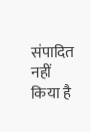संपादित नहीं किया है